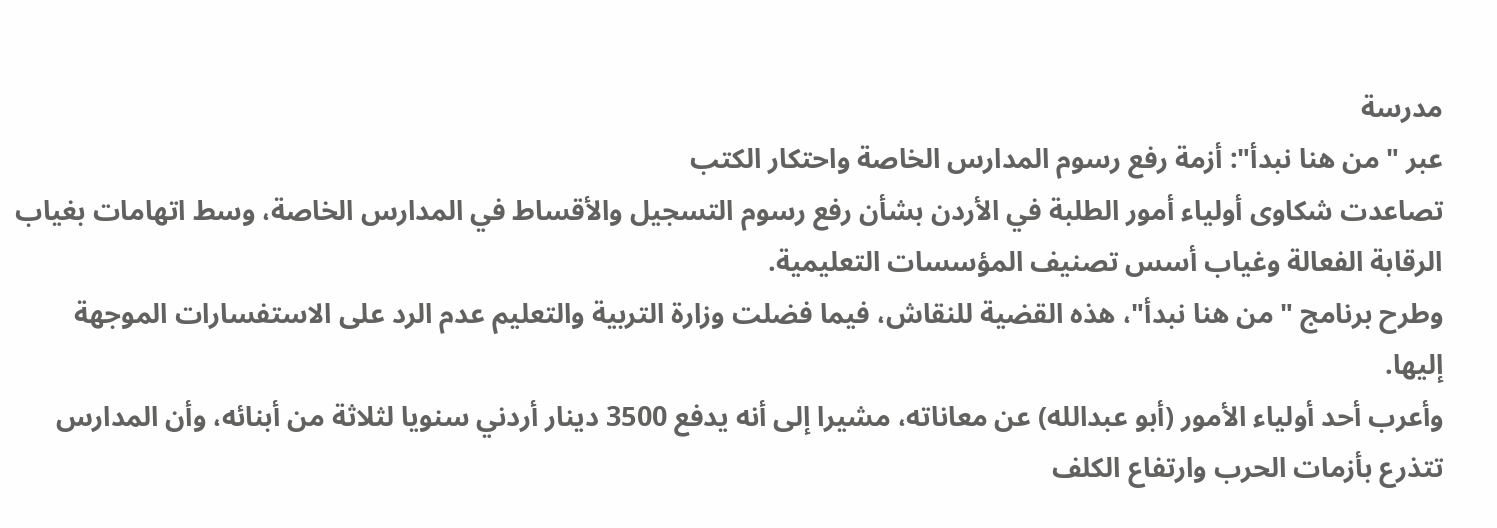مدرسة
عبر "من هنا نبدأ": أزمة رفع رسوم المدارس الخاصة واحتكار الكتب
تصاعدت شكاوى أولياء أمور الطلبة في الأردن بشأن رفع رسوم التسجيل والأقساط في المدارس الخاصة، وسط اتهامات بغياب الرقابة الفعالة وغياب أسس تصنيف المؤسسات التعليمية.
وطرح برنامج "من هنا نبدأ"، هذه القضية للنقاش، فيما فضلت وزارة التربية والتعليم عدم الرد على الاستفسارات الموجهة إليها.
وأعرب أحد أولياء الأمور (أبو عبدالله) عن معاناته، مشيرا إلى أنه يدفع 3500 دينار أردني سنويا لثلاثة من أبنائه، وأن المدارس تتذرع بأزمات الحرب وارتفاع الكلف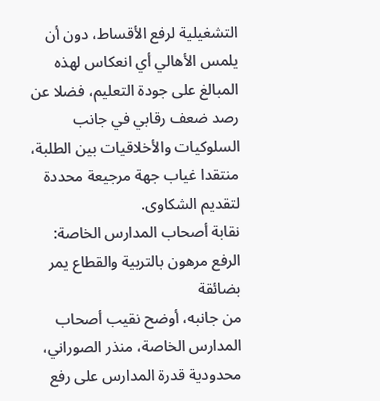التشغيلية لرفع الأقساط، دون أن يلمس الأهالي أي انعكاس لهذه المبالغ على جودة التعليم، فضلا عن رصد ضعف رقابي في جانب السلوكيات والأخلاقيات بين الطلبة، منتقدا غياب جهة مرجيعة محددة لتقديم الشكاوى.
نقابة أصحاب المدارس الخاصة: الرفع مرهون بالتربية والقطاع يمر بضائقة
من جانبه، أوضح نقيب أصحاب المدارس الخاصة، منذر الصوراني، محدودية قدرة المدارس على رفع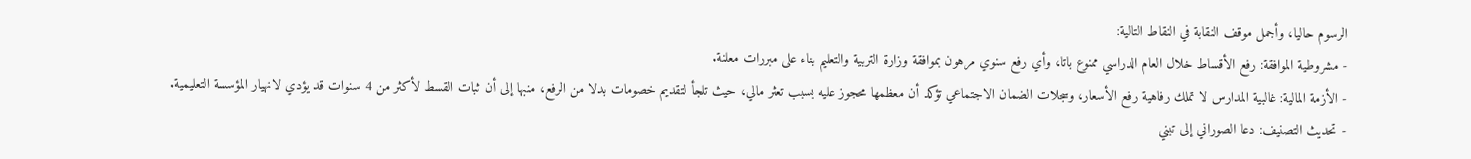الرسوم حاليا، وأجمل موقف النقابة في النقاط التالية:
- مشروطية الموافقة: رفع الأقساط خلال العام الدراسي ممنوع باتا، وأي رفع سنوي مرهون بموافقة وزارة التربية والتعليم بناء على مبررات معلنة.
- الأزمة المالية: غالبية المدارس لا تملك رفاهية رفع الأسعار، وسجلات الضمان الاجتماعي تؤكد أن معظمها محجوز عليه بسبب تعثر مالي، حيث تلجأ لتقديم خصومات بدلا من الرفع، منبها إلى أن ثبات القسط لأكثر من 4 سنوات قد يؤدي لانهيار المؤسسة التعليمية.
- تحديث التصنيف: دعا الصوراني إلى تبني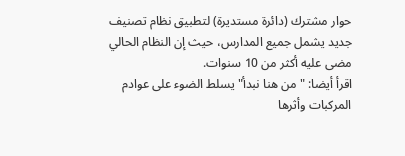حوار مشترك (دائرة مستديرة) لتطبيق نظام تصنيف جديد يشمل جميع المدارس، حيث إن النظام الحالي مضى عليه أكثر من 10 سنوات.
اقرأ أيضا: "من هنا نبدأ" يسلط الضوء على عوادم المركبات وأثرها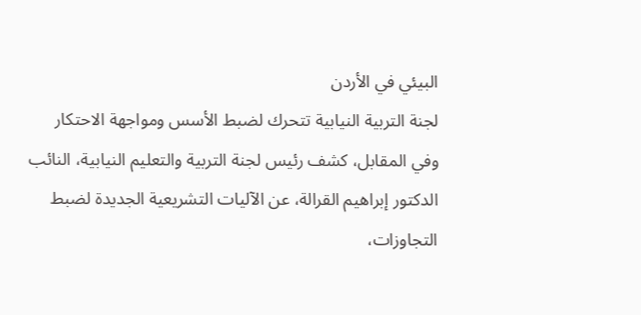البيئي في الأردن
لجنة التربية النيابية تتحرك لضبط الأسس ومواجهة الاحتكار
وفي المقابل، كشف رئيس لجنة التربية والتعليم النيابية، النائب الدكتور إبراهيم القرالة، عن الآليات التشريعية الجديدة لضبط التجاوزات،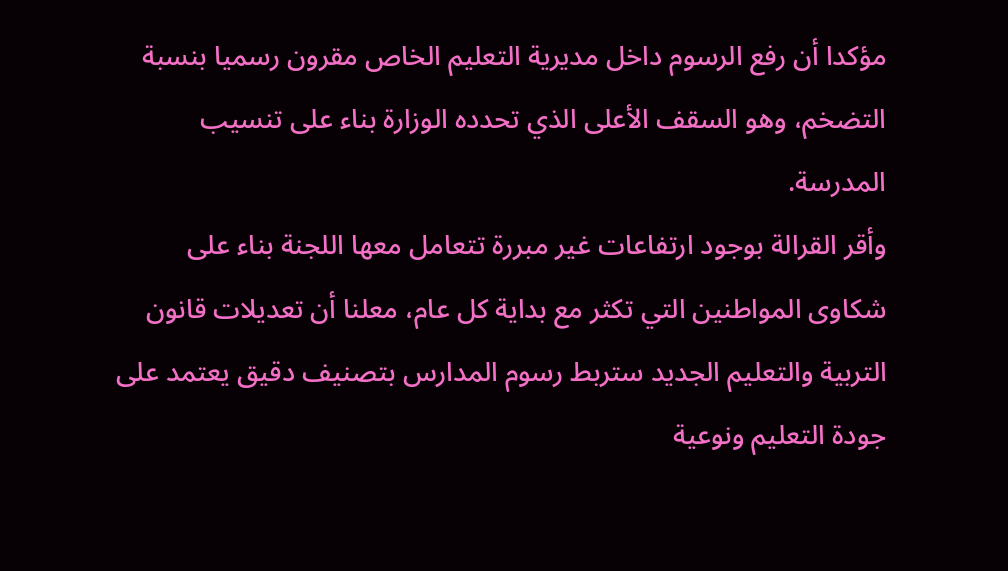مؤكدا أن رفع الرسوم داخل مديرية التعليم الخاص مقرون رسميا بنسبة التضخم، وهو السقف الأعلى الذي تحدده الوزارة بناء على تنسيب المدرسة.
وأقر القرالة بوجود ارتفاعات غير مبررة تتعامل معها اللجنة بناء على شكاوى المواطنين التي تكثر مع بداية كل عام، معلنا أن تعديلات قانون التربية والتعليم الجديد ستربط رسوم المدارس بتصنيف دقيق يعتمد على جودة التعليم ونوعية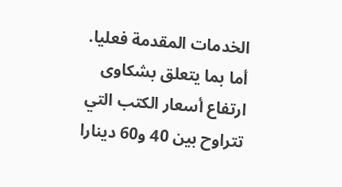الخدمات المقدمة فعليا.
أما بما يتعلق بشكاوى ارتفاع أسعار الكتب التي تتراوح بين 40 و60 دينارا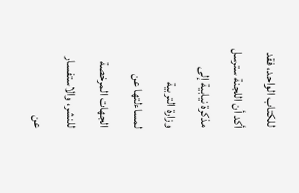للكتاب الواحد، فقد أكد أن اللجنة سترسل مذكرة نيابية إلى وزارة التربية لمساءلتها عن الجهات المرخصة للنشر، والاستفسار عن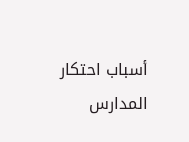أسباب احتكار المدارس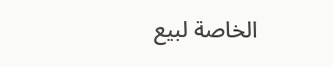الخاصة لبيع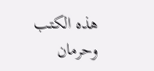هذه الكتب وحرمان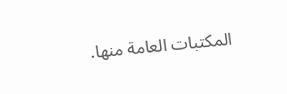المكتبات العامة منها.